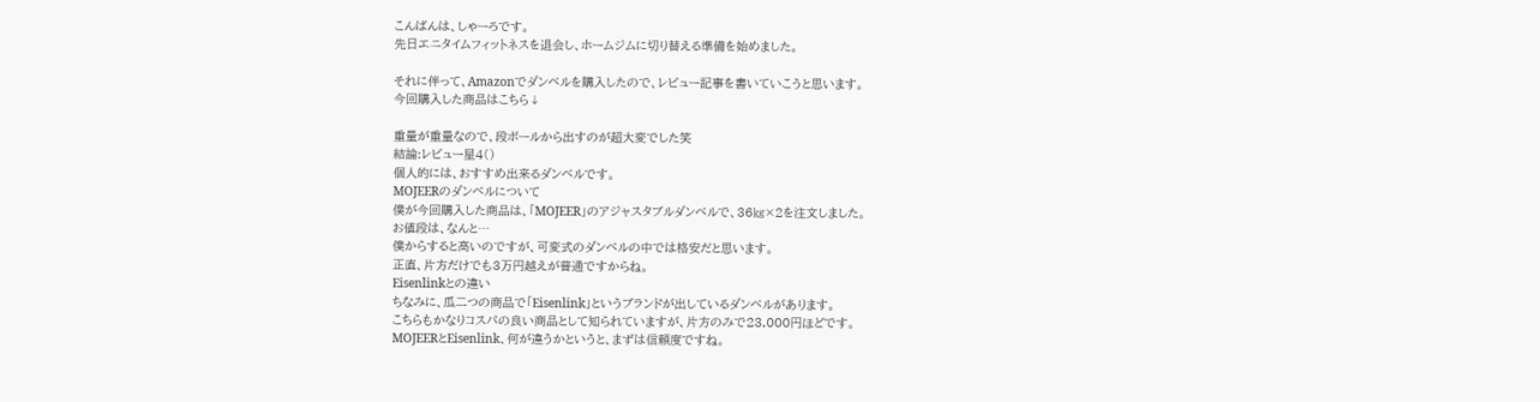こんばんは、しゃーろです。
先日エニタイムフィットネスを退会し、ホームジムに切り替える準備を始めました。

それに伴って、Amazonでダンベルを購入したので、レビュー記事を書いていこうと思います。
今回購入した商品はこちら↓

重量が重量なので、段ボールから出すのが超大変でした笑
結論:レビュー星4()
個人的には、おすすめ出来るダンベルです。
MOJEERのダンベルについて
僕が今回購入した商品は、「MOJEER」のアジャスタブルダンベルで、36㎏×2を注文しました。
お値段は、なんと…
僕からすると高いのですが、可変式のダンベルの中では格安だと思います。
正直、片方だけでも3万円越えが普通ですからね。
Eisenlinkとの違い
ちなみに、瓜二つの商品で「Eisenlink」というブランドが出しているダンベルがあります。
こちらもかなりコスパの良い商品として知られていますが、片方のみで23,000円ほどです。
MOJEERとEisenlink、何が違うかというと、まずは信頼度ですね。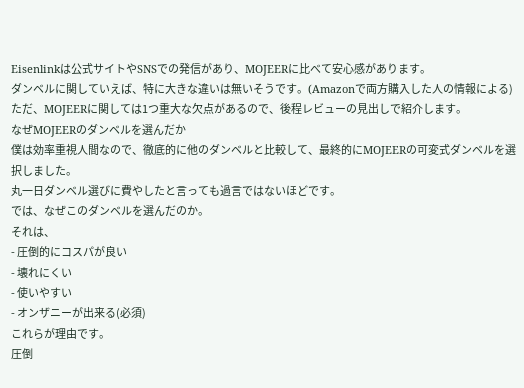Eisenlinkは公式サイトやSNSでの発信があり、MOJEERに比べて安心感があります。
ダンベルに関していえば、特に大きな違いは無いそうです。(Amazonで両方購入した人の情報による)
ただ、MOJEERに関しては1つ重大な欠点があるので、後程レビューの見出しで紹介します。
なぜMOJEERのダンベルを選んだか
僕は効率重視人間なので、徹底的に他のダンベルと比較して、最終的にMOJEERの可変式ダンベルを選択しました。
丸一日ダンベル選びに費やしたと言っても過言ではないほどです。
では、なぜこのダンベルを選んだのか。
それは、
- 圧倒的にコスパが良い
- 壊れにくい
- 使いやすい
- オンザニーが出来る(必須)
これらが理由です。
圧倒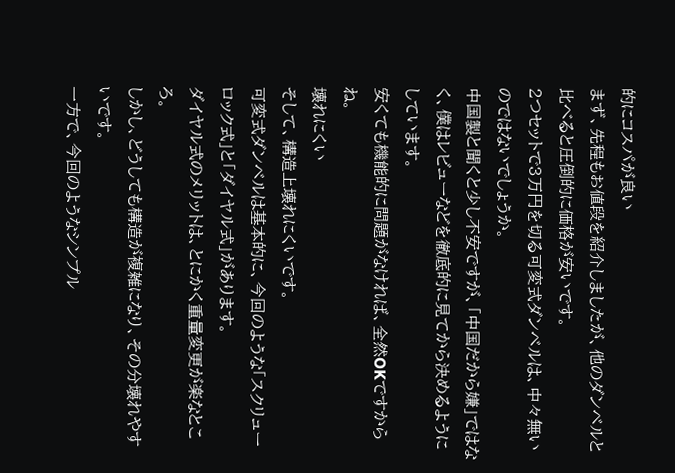的にコスパが良い
まず、先程もお値段を紹介しましたが、他のダンベルと比べると圧倒的に価格が安いです。
2つセットで3万円を切る可変式ダンベルは、中々無いのではないでしょうか。
中国製と聞くと少し不安ですが、「中国だから嫌」ではなく、僕はレビューなどを徹底的に見てから決めるようにしています。
安くても機能的に問題がなければ、全然OKですからね。
壊れにくい
そして、構造上壊れにくいです。
可変式ダンベルは基本的に、今回のような「スクリューロック式」と「ダイヤル式」があります。
ダイヤル式のメリットは、とにかく重量変更が楽なところ。
しかし、どうしても構造が複雑になり、その分壊れやすいです。
一方で、今回のようなシンプル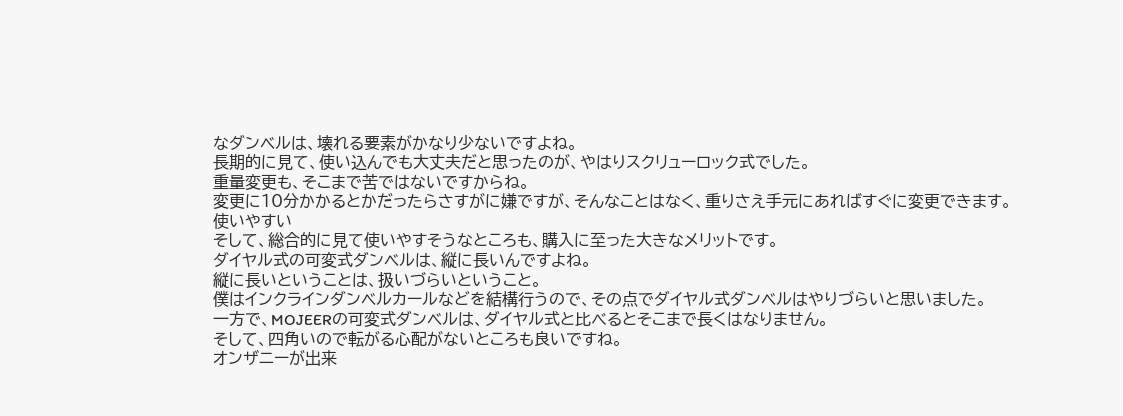なダンベルは、壊れる要素がかなり少ないですよね。
長期的に見て、使い込んでも大丈夫だと思ったのが、やはりスクリューロック式でした。
重量変更も、そこまで苦ではないですからね。
変更に10分かかるとかだったらさすがに嫌ですが、そんなことはなく、重りさえ手元にあればすぐに変更できます。
使いやすい
そして、総合的に見て使いやすそうなところも、購入に至った大きなメリットです。
ダイヤル式の可変式ダンベルは、縦に長いんですよね。
縦に長いということは、扱いづらいということ。
僕はインクラインダンベルカールなどを結構行うので、その点でダイヤル式ダンベルはやりづらいと思いました。
一方で、MOJEERの可変式ダンベルは、ダイヤル式と比べるとそこまで長くはなりません。
そして、四角いので転がる心配がないところも良いですね。
オンザニーが出来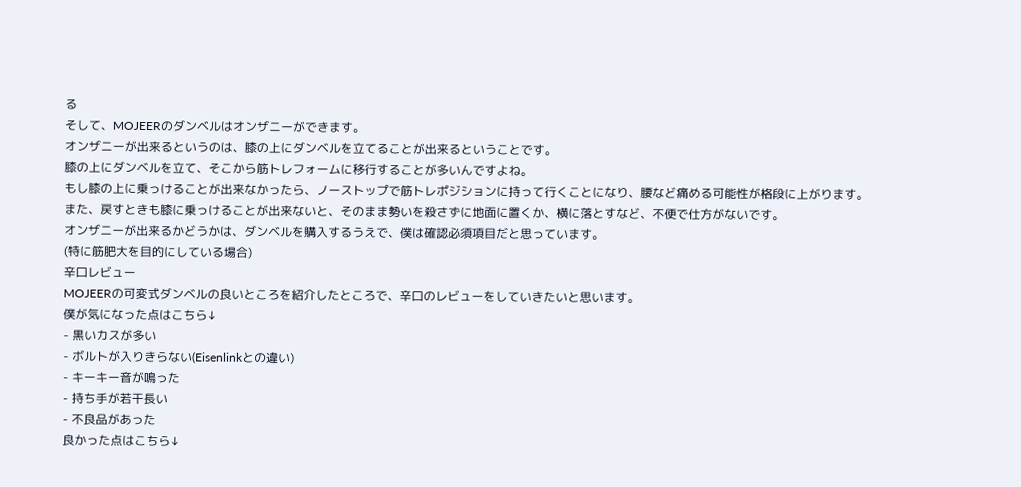る
そして、MOJEERのダンベルはオンザニーができます。
オンザニーが出来るというのは、膝の上にダンベルを立てることが出来るということです。
膝の上にダンベルを立て、そこから筋トレフォームに移行することが多いんですよね。
もし膝の上に乗っけることが出来なかったら、ノーストップで筋トレポジションに持って行くことになり、腰など痛める可能性が格段に上がります。
また、戻すときも膝に乗っけることが出来ないと、そのまま勢いを殺さずに地面に置くか、横に落とすなど、不便で仕方がないです。
オンザニーが出来るかどうかは、ダンベルを購入するうえで、僕は確認必須項目だと思っています。
(特に筋肥大を目的にしている場合)
辛口レビュー
MOJEERの可変式ダンベルの良いところを紹介したところで、辛口のレビューをしていきたいと思います。
僕が気になった点はこちら↓
- 黒いカスが多い
- ボルトが入りきらない(Eisenlinkとの違い)
- キーキー音が鳴った
- 持ち手が若干長い
- 不良品があった
良かった点はこちら↓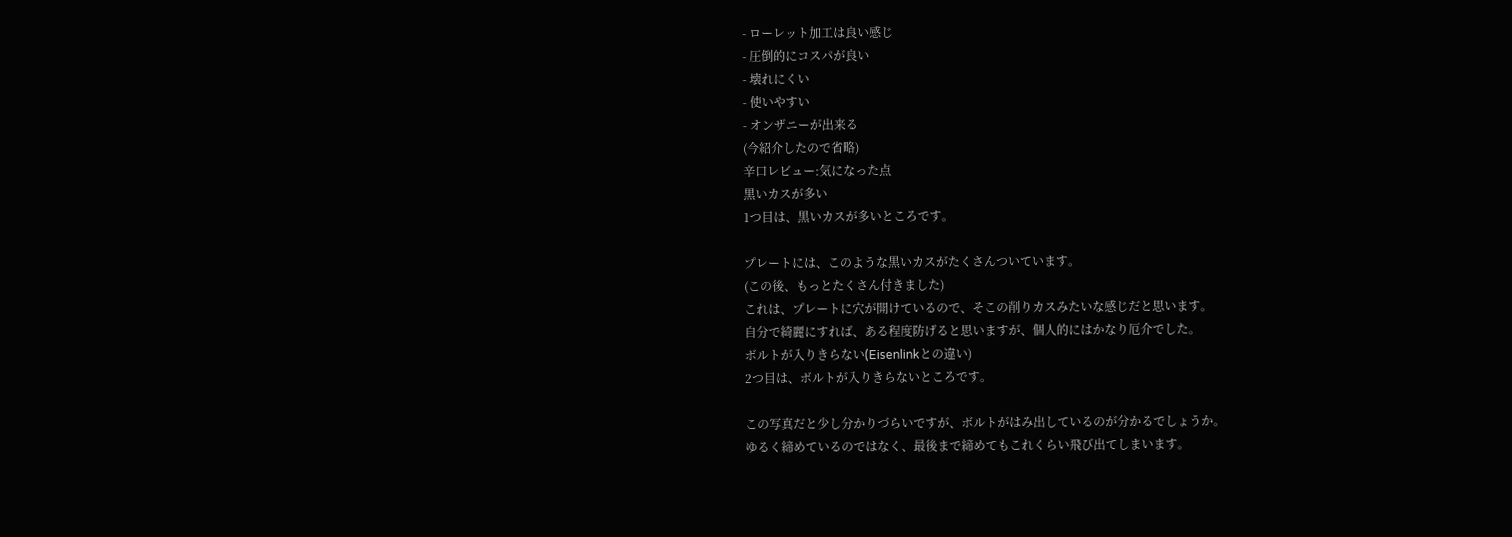- ローレット加工は良い感じ
- 圧倒的にコスパが良い
- 壊れにくい
- 使いやすい
- オンザニーが出来る
(今紹介したので省略)
辛口レビュー:気になった点
黒いカスが多い
1つ目は、黒いカスが多いところです。

プレートには、このような黒いカスがたくさんついています。
(この後、もっとたくさん付きました)
これは、プレートに穴が開けているので、そこの削りカスみたいな感じだと思います。
自分で綺麗にすれば、ある程度防げると思いますが、個人的にはかなり厄介でした。
ボルトが入りきらない(Eisenlinkとの違い)
2つ目は、ボルトが入りきらないところです。

この写真だと少し分かりづらいですが、ボルトがはみ出しているのが分かるでしょうか。
ゆるく締めているのではなく、最後まで締めてもこれくらい飛び出てしまいます。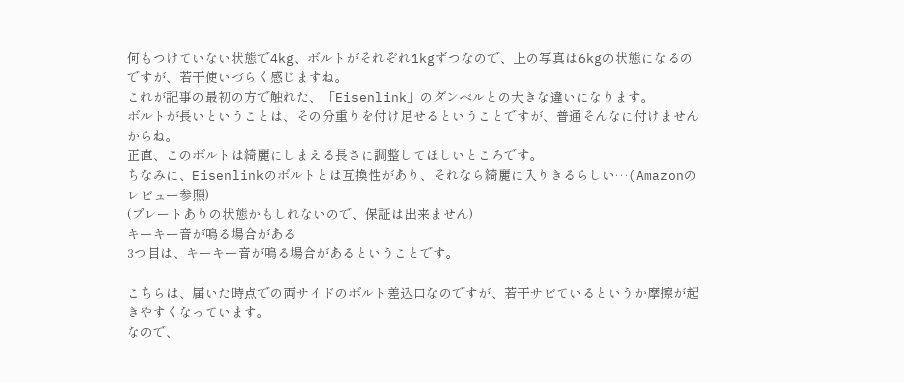何もつけていない状態で4kg、ボルトがそれぞれ1kgずつなので、上の写真は6kgの状態になるのですが、若干使いづらく感じますね。
これが記事の最初の方で触れた、「Eisenlink」のダンベルとの大きな違いになります。
ボルトが長いということは、その分重りを付け足せるということですが、普通そんなに付けませんからね。
正直、このボルトは綺麗にしまえる長さに調整してほしいところです。
ちなみに、Eisenlinkのボルトとは互換性があり、それなら綺麗に入りきるらしい…(Amazonのレビュー参照)
(プレートありの状態かもしれないので、保証は出来ません)
キーキー音が鳴る場合がある
3つ目は、キーキー音が鳴る場合があるということです。

こちらは、届いた時点での両サイドのボルト差込口なのですが、若干サビているというか摩擦が起きやすくなっています。
なので、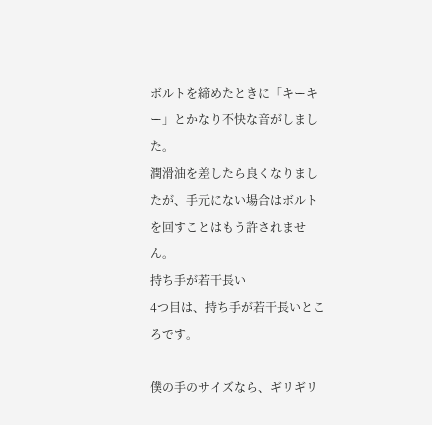ボルトを締めたときに「キーキー」とかなり不快な音がしました。
潤滑油を差したら良くなりましたが、手元にない場合はボルトを回すことはもう許されません。
持ち手が若干長い
4つ目は、持ち手が若干長いところです。

僕の手のサイズなら、ギリギリ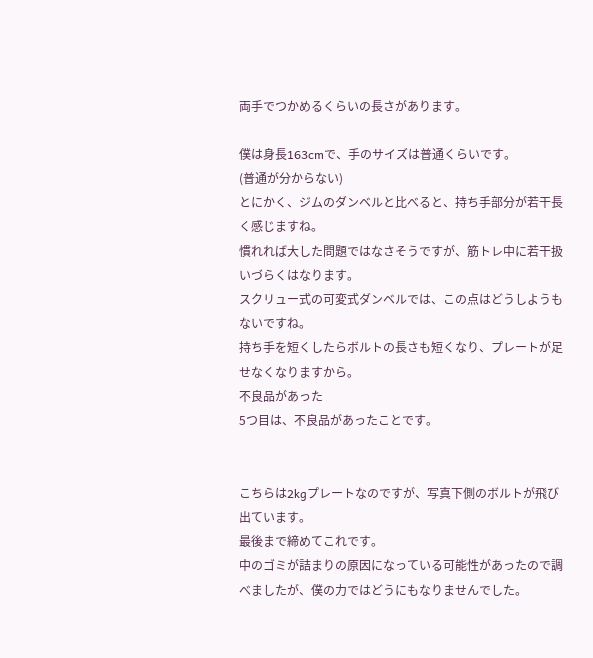両手でつかめるくらいの長さがあります。

僕は身長163cmで、手のサイズは普通くらいです。
(普通が分からない)
とにかく、ジムのダンベルと比べると、持ち手部分が若干長く感じますね。
慣れれば大した問題ではなさそうですが、筋トレ中に若干扱いづらくはなります。
スクリュー式の可変式ダンベルでは、この点はどうしようもないですね。
持ち手を短くしたらボルトの長さも短くなり、プレートが足せなくなりますから。
不良品があった
5つ目は、不良品があったことです。


こちらは2kgプレートなのですが、写真下側のボルトが飛び出ています。
最後まで締めてこれです。
中のゴミが詰まりの原因になっている可能性があったので調べましたが、僕の力ではどうにもなりませんでした。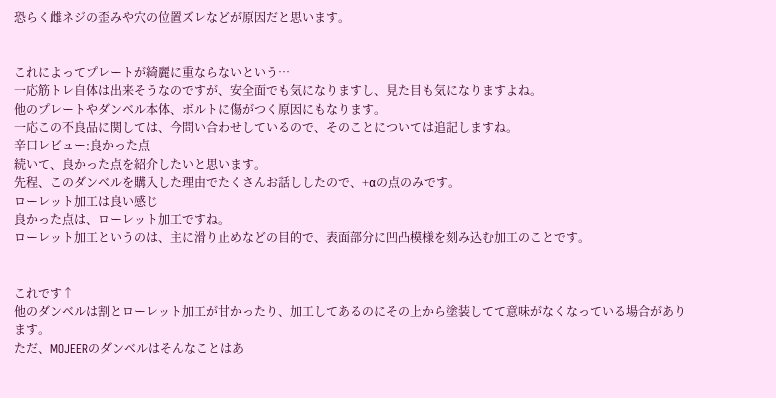恐らく雌ネジの歪みや穴の位置ズレなどが原因だと思います。


これによってプレートが綺麗に重ならないという…
一応筋トレ自体は出来そうなのですが、安全面でも気になりますし、見た目も気になりますよね。
他のプレートやダンベル本体、ボルトに傷がつく原因にもなります。
一応この不良品に関しては、今問い合わせしているので、そのことについては追記しますね。
辛口レビュー:良かった点
続いて、良かった点を紹介したいと思います。
先程、このダンベルを購入した理由でたくさんお話ししたので、+αの点のみです。
ローレット加工は良い感じ
良かった点は、ローレット加工ですね。
ローレット加工というのは、主に滑り止めなどの目的で、表面部分に凹凸模様を刻み込む加工のことです。


これです↑
他のダンベルは割とローレット加工が甘かったり、加工してあるのにその上から塗装してて意味がなくなっている場合があります。
ただ、MOJEERのダンベルはそんなことはあ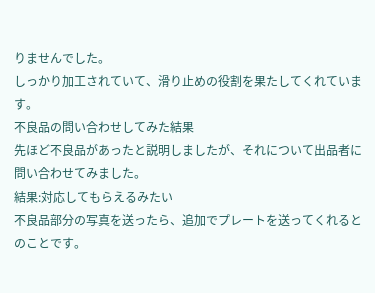りませんでした。
しっかり加工されていて、滑り止めの役割を果たしてくれています。
不良品の問い合わせしてみた結果
先ほど不良品があったと説明しましたが、それについて出品者に問い合わせてみました。
結果:対応してもらえるみたい
不良品部分の写真を送ったら、追加でプレートを送ってくれるとのことです。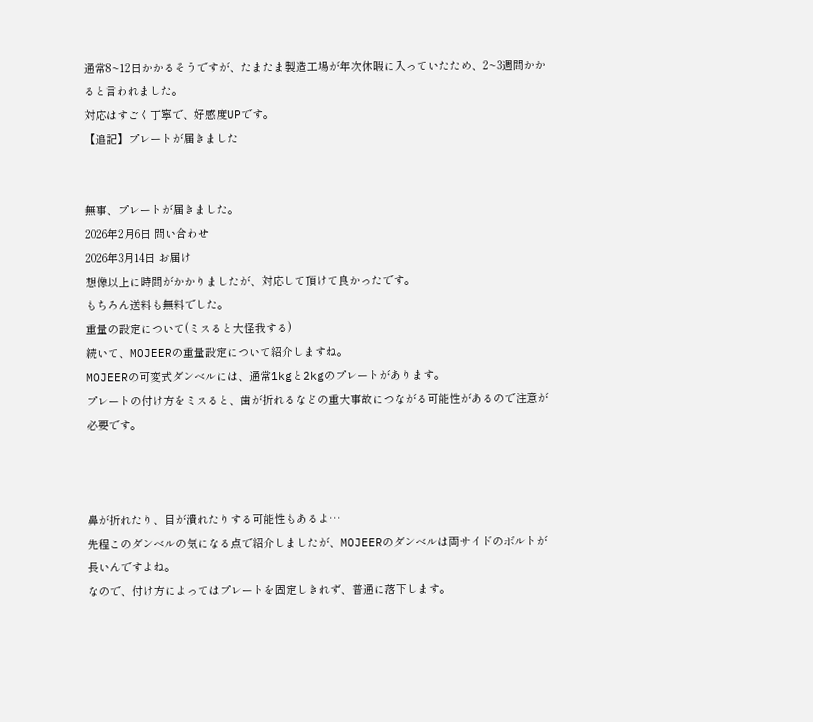通常8~12日かかるそうですが、たまたま製造工場が年次休暇に入っていたため、2~3週間かかると言われました。
対応はすごく丁寧で、好感度UPです。
【追記】プレートが届きました


無事、プレートが届きました。
2026年2月6日 問い合わせ
2026年3月14日 お届け
想像以上に時間がかかりましたが、対応して頂けて良かったです。
もちろん送料も無料でした。
重量の設定について(ミスると大怪我する)
続いて、MOJEERの重量設定について紹介しますね。
MOJEERの可変式ダンベルには、通常1kgと2kgのプレートがあります。
プレートの付け方をミスると、歯が折れるなどの重大事故につながる可能性があるので注意が必要です。



鼻が折れたり、目が潰れたりする可能性もあるよ…
先程このダンベルの気になる点で紹介しましたが、MOJEERのダンベルは両サイドのボルトが長いんですよね。
なので、付け方によってはプレートを固定しきれず、普通に落下します。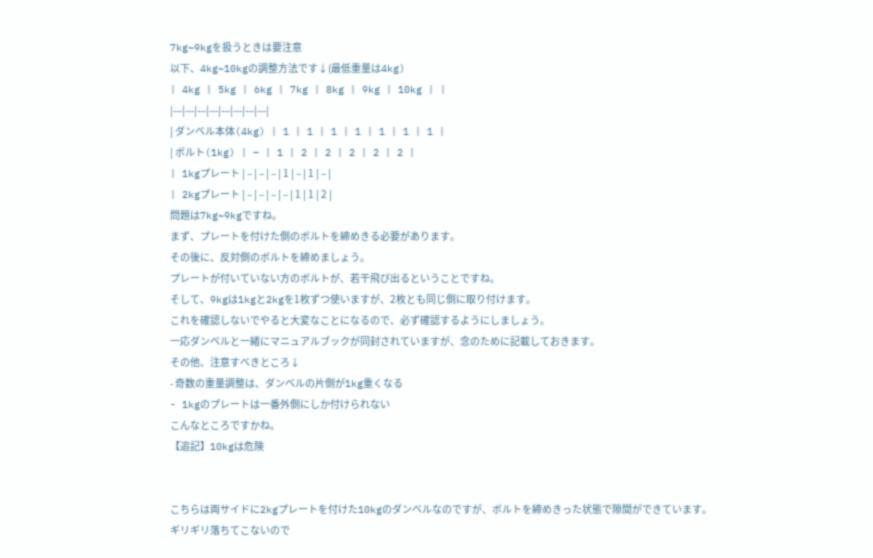7kg~9kgを扱うときは要注意
以下、4kg~10kgの調整方法です↓(最低重量は4kg)
| 4kg | 5kg | 6kg | 7kg | 8kg | 9kg | 10kg | |
|---|---|---|---|---|---|---|---|
| ダンベル本体(4kg) | 1 | 1 | 1 | 1 | 1 | 1 | 1 |
| ボルト(1kg) | – | 1 | 2 | 2 | 2 | 2 | 2 |
| 1kgプレート | – | – | – | 1 | – | 1 | – |
| 2kgプレート | – | – | – | – | 1 | 1 | 2 |
問題は7kg~9kgですね。
まず、プレートを付けた側のボルトを締めきる必要があります。
その後に、反対側のボルトを締めましょう。
プレートが付いていない方のボルトが、若干飛び出るということですね。
そして、9kgは1kgと2kgを1枚ずつ使いますが、2枚とも同じ側に取り付けます。
これを確認しないでやると大変なことになるので、必ず確認するようにしましょう。
一応ダンベルと一緒にマニュアルブックが同封されていますが、念のために記載しておきます。
その他、注意すべきところ↓
- 奇数の重量調整は、ダンベルの片側が1kg重くなる
- 1kgのプレートは一番外側にしか付けられない
こんなところですかね。
【追記】10kgは危険


こちらは両サイドに2kgプレートを付けた10kgのダンベルなのですが、ボルトを締めきった状態で隙間ができています。
ギリギリ落ちてこないので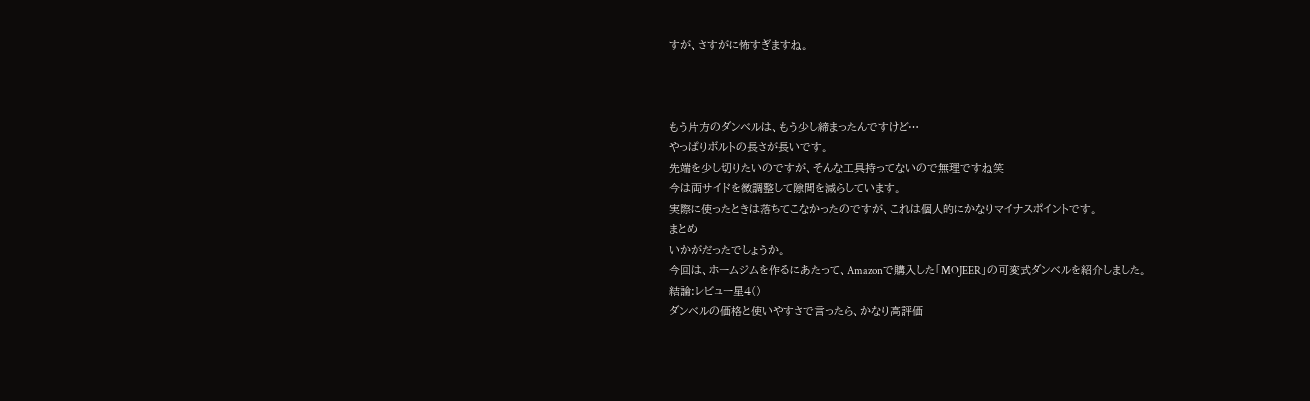すが、さすがに怖すぎますね。



もう片方のダンベルは、もう少し締まったんですけど…
やっぱりボルトの長さが長いです。
先端を少し切りたいのですが、そんな工具持ってないので無理ですね笑
今は両サイドを微調整して隙間を減らしています。
実際に使ったときは落ちてこなかったのですが、これは個人的にかなりマイナスポイントです。
まとめ
いかがだったでしょうか。
今回は、ホームジムを作るにあたって、Amazonで購入した「MOJEER」の可変式ダンベルを紹介しました。
結論:レビュー星4()
ダンベルの価格と使いやすさで言ったら、かなり高評価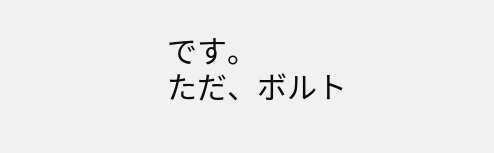です。
ただ、ボルト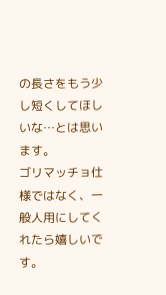の長さをもう少し短くしてほしいな…とは思います。
ゴリマッチョ仕様ではなく、一般人用にしてくれたら嬉しいです。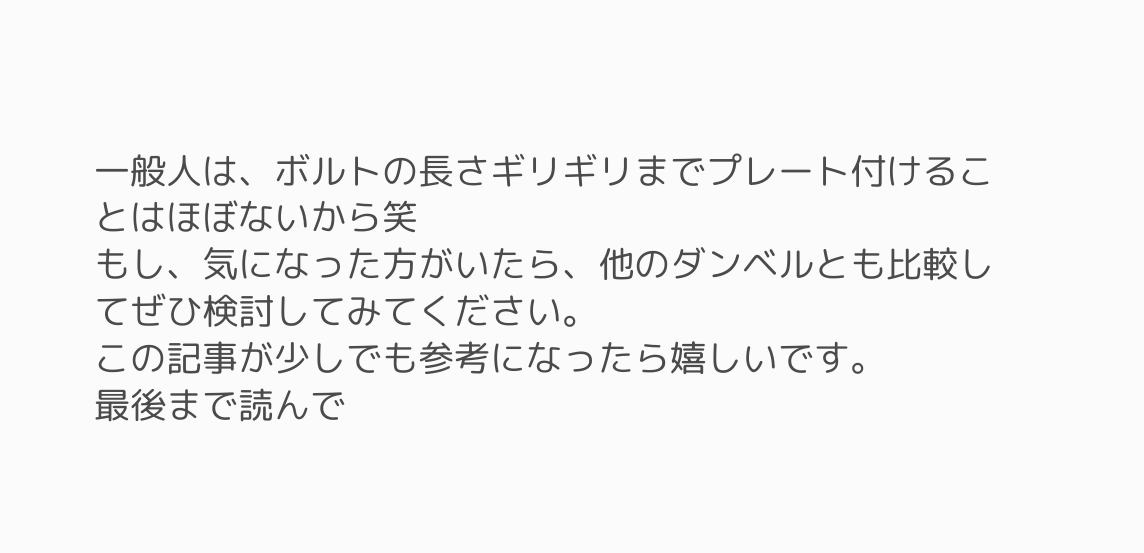一般人は、ボルトの長さギリギリまでプレート付けることはほぼないから笑
もし、気になった方がいたら、他のダンベルとも比較してぜひ検討してみてください。
この記事が少しでも参考になったら嬉しいです。
最後まで読んで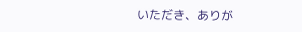いただき、ありが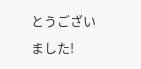とうございました!